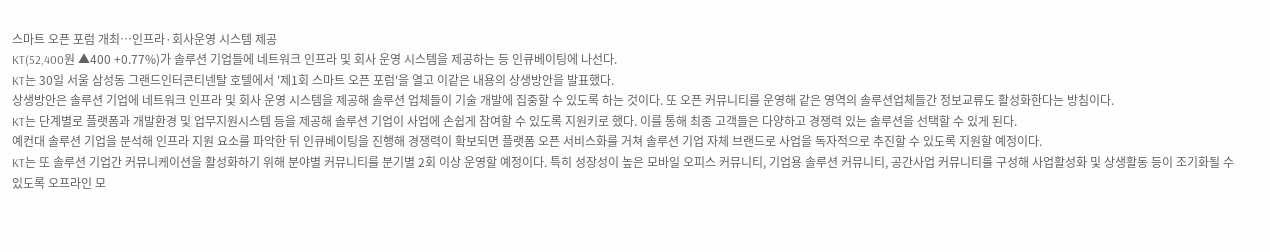스마트 오픈 포럼 개최…인프라·회사운영 시스템 제공
KT(52,400원 ▲400 +0.77%)가 솔루션 기업들에 네트워크 인프라 및 회사 운영 시스템을 제공하는 등 인큐베이팅에 나선다.
KT는 30일 서울 삼성동 그랜드인터콘티넨탈 호텔에서 '제1회 스마트 오픈 포럼'을 열고 이같은 내용의 상생방안을 발표했다.
상생방안은 솔루션 기업에 네트워크 인프라 및 회사 운영 시스템을 제공해 솔루션 업체들이 기술 개발에 집중할 수 있도록 하는 것이다. 또 오픈 커뮤니티를 운영해 같은 영역의 솔루션업체들간 정보교류도 활성화한다는 방침이다.
KT는 단계별로 플랫폼과 개발환경 및 업무지원시스템 등을 제공해 솔루션 기업이 사업에 손쉽게 참여할 수 있도록 지원키로 했다. 이를 통해 최종 고객들은 다양하고 경쟁력 있는 솔루션을 선택할 수 있게 된다.
예컨대 솔루션 기업을 분석해 인프라 지원 요소를 파악한 뒤 인큐베이팅을 진행해 경쟁력이 확보되면 플랫폼 오픈 서비스화를 거쳐 솔루션 기업 자체 브랜드로 사업을 독자적으로 추진할 수 있도록 지원할 예정이다.
KT는 또 솔루션 기업간 커뮤니케이션을 활성화하기 위해 분야별 커뮤니티를 분기별 2회 이상 운영할 예정이다. 특히 성장성이 높은 모바일 오피스 커뮤니티, 기업용 솔루션 커뮤니티, 공간사업 커뮤니티를 구성해 사업활성화 및 상생활동 등이 조기화될 수 있도록 오프라인 모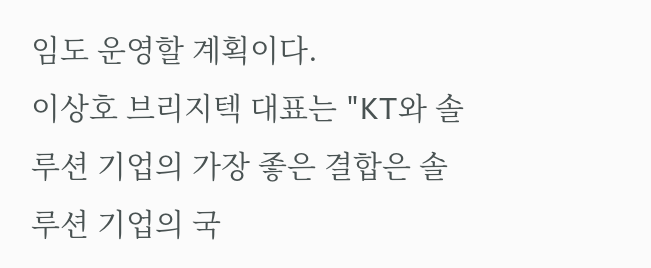임도 운영할 계획이다.
이상호 브리지텍 대표는 "KT와 솔루션 기업의 가장 좋은 결합은 솔루션 기업의 국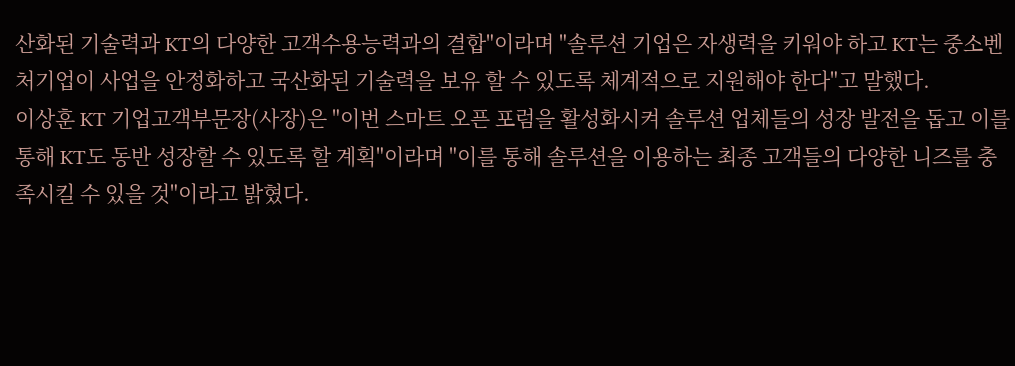산화된 기술력과 KT의 다양한 고객수용능력과의 결합"이라며 "솔루션 기업은 자생력을 키워야 하고 KT는 중소벤처기업이 사업을 안정화하고 국산화된 기술력을 보유 할 수 있도록 체계적으로 지원해야 한다"고 말했다.
이상훈 KT 기업고객부문장(사장)은 "이번 스마트 오픈 포럼을 활성화시켜 솔루션 업체들의 성장 발전을 돕고 이를 통해 KT도 동반 성장할 수 있도록 할 계획"이라며 "이를 통해 솔루션을 이용하는 최종 고객들의 다양한 니즈를 충족시킬 수 있을 것"이라고 밝혔다.